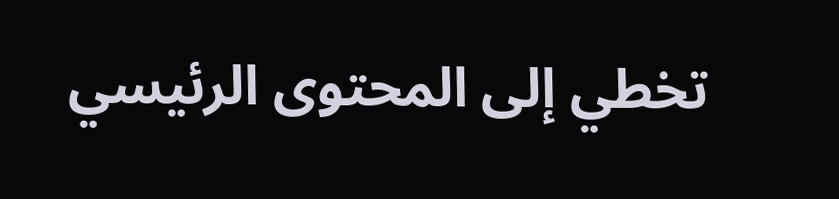تخطي إلى المحتوى الرئيسي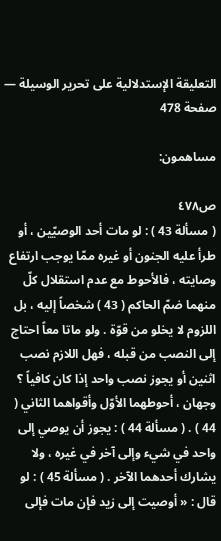التعليقة الإستدلالية على تحرير الوسيلة — صفحة 478

مساهمون:

ص٤٧٨
( مسألة 43 ) : لو مات أحد الوصيّين ، أو طرأ عليه الجنون أو غيره ممّا يوجب ارتفاع وصايته ، فالأحوط مع عدم استقلال كلّ منهما ضمّ الحاكم ( 43 ) شخصاً إليه ، بل اللزوم لا يخلو من قوّة . ولو ماتا معاً احتاج إلى النصب من قبله ، فهل اللازم نصب اثنين أو يجوز نصب واحد إذا كان كافياً ؟ وجهان ، أحوطهما الأوّل وأقواهما الثاني ( 44 ) . ( مسألة 44 ) : يجوز أن يوصي إلى واحد في شيء وإلى آخر في غيره ، ولا يشارك أحدهما الآخر . ( مسألة 45 ) : لو قال : « أوصيت إلى زيد فإن مات فإلى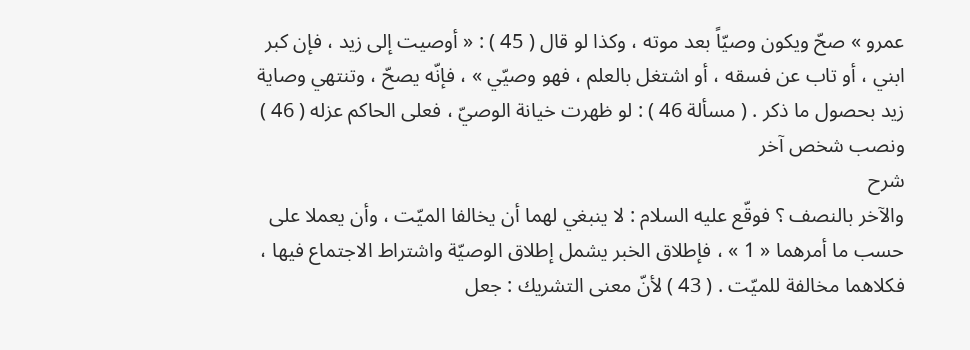عمرو » صحّ ويكون وصيّاً بعد موته ، وكذا لو قال ( 45 ) : « أوصيت إلى زيد ، فإن كبر ابني ، أو تاب عن فسقه ، أو اشتغل بالعلم ، فهو وصيّي » ، فإنّه يصحّ ، وتنتهي وصاية زيد بحصول ما ذكر . ( مسألة 46 ) : لو ظهرت خيانة الوصيّ ، فعلى الحاكم عزله ( 46 ) ونصب شخص آخر
شرح
والآخر بالنصف ؟ فوقّع عليه السلام : لا ينبغي لهما أن يخالفا الميّت ، وأن يعملا على حسب ما أمرهما « 1 » ، فإطلاق الخبر يشمل إطلاق الوصيّة واشتراط الاجتماع فيها ، فكلاهما مخالفة للميّت . ( 43 ) لأنّ معنى التشريك : جعل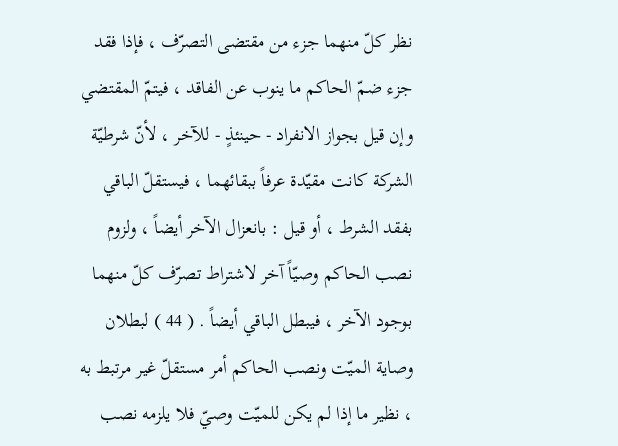نظر كلّ منهما جزء من مقتضى التصرّف ، فإذا فقد جزء ضمّ الحاكم ما ينوب عن الفاقد ، فيتمّ المقتضي وإن قيل بجواز الانفراد - حينئذٍ - للآخر ، لأنّ شرطيّة الشركة كانت مقيّدة عرفاً ببقائهما ، فيستقلّ الباقي بفقد الشرط ، أو قيل : بانعزال الآخر أيضاً ، ولزوم نصب الحاكم وصيّاً آخر لاشتراط تصرّف كلّ منهما بوجود الآخر ، فيبطل الباقي أيضاً . ( 44 ) لبطلان وصاية الميّت ونصب الحاكم أمر مستقلّ غير مرتبط به ، نظير ما إذا لم يكن للميّت وصيّ فلا يلزمه نصب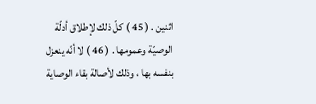اثنين . ( 45 ) كلّ ذلك لإطلاق أدلّة الوصيّة وعمومها . ( 46 ) لا أنّه ينعزل بنفسه بها ، وذلك لأصالة بقاء الوصاية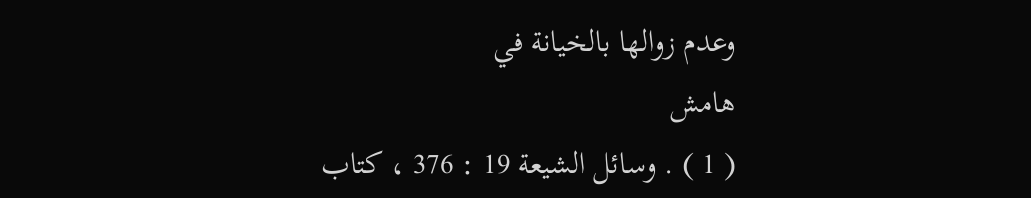وعدم زوالها بالخيانة في
هامش
( 1 ) . وسائل الشيعة 19 : 376 ، كتاب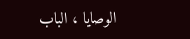الوصايا ، الباب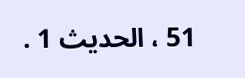51 ، الحديث 1 .